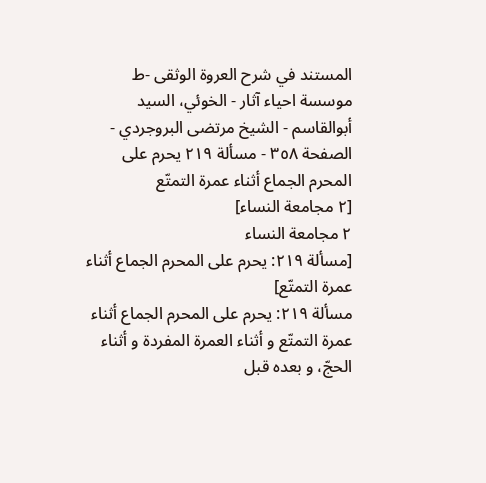المستند في شرح العروة الوثقى -ط موسسة احياء آثار - الخوئي، السيد أبوالقاسم - الشيخ مرتضى البروجردي - الصفحة ٣٥٨ - مسألة ٢١٩ یحرم علی المحرم الجماع أثناء عمرة التمتّع
[٢ مجامعة النساء]
٢ مجامعة النساء
[مسألة ٢١٩: یحرم علی المحرم الجماع أثناء عمرة التمتّع]
مسألة ٢١٩: یحرم علی المحرم الجماع أثناء عمرة التمتّع و أثناء العمرة المفردة و أثناء الحجّ، و بعده قبل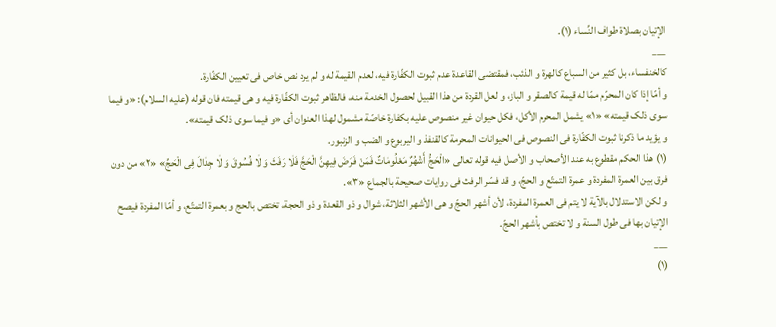الإتیان بصلاة طواف النِّساء (١).
___
کالخنفساء، بل کثیر من السباع کالهرة و الذئب، فمقتضی القاعدة عدم ثبوت الکفّارة فیه، لعدم القیمة له و لم یرد نص خاص فی تعیین الکفّارة.
و أمّا إذا کان المحرّم ممّا له قیمة کالصقر و الباز، و لعل القردة من هذا القبیل لحصول الخدمة منه، فالظاهر ثبوت الکفّارة فیه و هی قیمته فان قوله (علیه السلام): «و فیما سوی ذلک قیمته» «١» یشمل المحرم الأکل، فکل حیوان غیر منصوص علیه بکفارة خاصّة مشمول لهذا العنوان أی «و فیما سوی ذلک قیمته».
و یؤید ما ذکرنا ثبوت الکفّارة فی النصوص فی الحیوانات المحرمة کالقنفذ و الیربوع و الضب و الزنبور.
(١) هذا الحکم مقطوع به عند الأصحاب و الأصل فیه قوله تعالی «الْحَجُّ أَشْهُرٌ مَعْلُومٰاتٌ فَمَنْ فَرَضَ فِیهِنَّ الْحَجَّ فَلٰا رَفَثَ وَ لٰا فُسُوقَ وَ لٰا جِدٰالَ فِی الْحَجِّ» «٢» من دون فرق بین العمرة المفردة و عمرة التمتّع و الحجّ، و قد فسّر الرفث فی روایات صحیحة بالجماع «٣».
و لکن الاستدلال بالآیة لا یتم فی العمرة المفردة، لأن أشهر الحجّ و هی الأشهر الثلاثة، شوال و ذو القعدة و ذو الحجة، تختص بالحج و بعمرة التمتّع، و أمّا المفردة فیصح الإتیان بها فی طول السنة و لا تختص بأشهر الحجّ.
___
(١)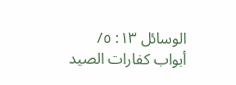الوسائل ١٣: ٥/ أبواب کفارات الصید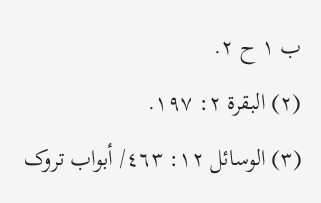ب ١ ح ٢.
(٢) البقرة ٢: ١٩٧.
(٣) الوسائل ١٢: ٤٦٣/ أبواب تروک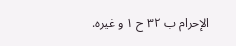الإحرام ب ٣٢ ح ١ و غیره.